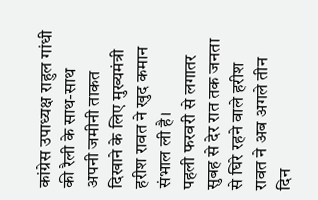कांग्रेस उपाध्यक्ष राहुल गांधी की रैली के साथ-साथ अपनी जमीनी ताकत दिखाने के लिए मुख्यमंत्री हरीश रावत ने खुद कमान संभाल ली है।
पहली फरवरी से लगातर सुबह से देर रात तक जनता से घिरे रहने वाले हरीश रावत ने अब अगले तीन दिन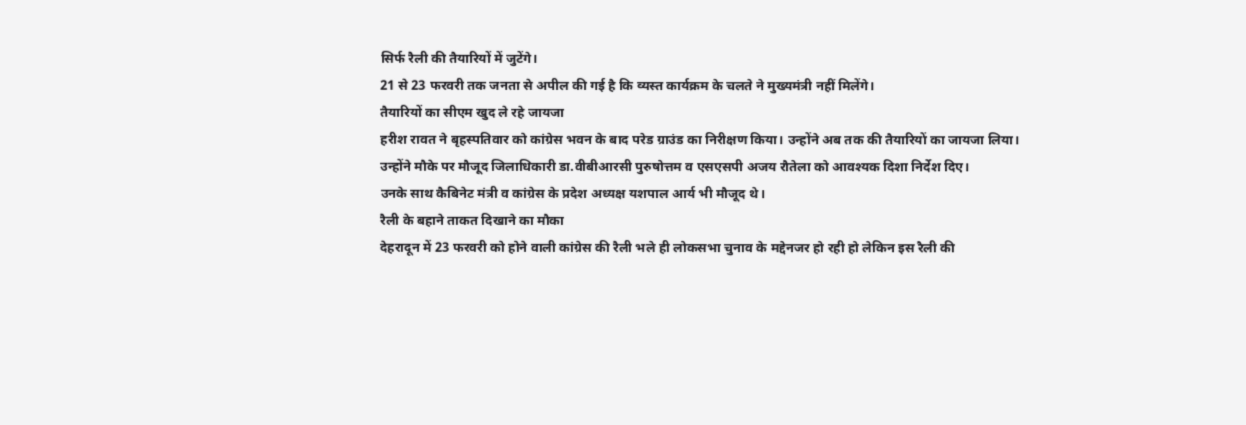सिर्फ रैली की तैयारियों में जुटेंगे।
21 से 23 फरवरी तक जनता से अपील की गई है कि व्यस्त कार्यक्रम के चलते ने मुख्यमंत्री नहीं मिलेंगे।
तैयारियों का सीएम खुद ले रहे जायजा
हरीश रावत ने बृहस्पतिवार को कांग्रेस भवन के बाद परेड ग्राउंड का निरीक्षण किया। उन्होंने अब तक की तैयारियों का जायजा लिया।
उन्होंने मौके पर मौजूद जिलाधिकारी डा.वीबीआरसी पुरुषोत्तम व एसएसपी अजय रौतेला को आवश्यक दिशा निर्देश दिए।
उनके साथ कैबिनेट मंत्री व कांग्रेस के प्रदेश अध्यक्ष यशपाल आर्य भी मौजूद थे।
रैली के बहाने ताकत दिखाने का मौका
देहरादून में 23 फरवरी को होने वाली कांग्रेस की रैली भले ही लोकसभा चुनाव के मद्देनजर हो रही हो लेकिन इस रैली की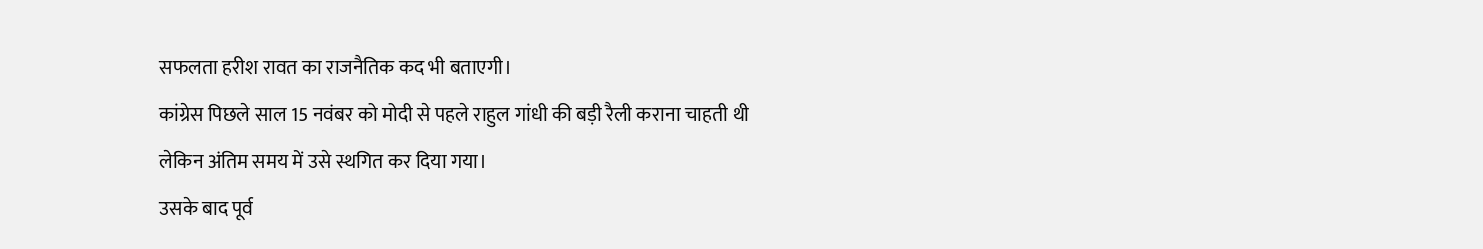सफलता हरीश रावत का राजनैतिक कद भी बताएगी।
कांग्रेस पिछले साल 15 नवंबर को मोदी से पहले राहुल गांधी की बड़ी रैली कराना चाहती थी लेकिन अंतिम समय में उसे स्थगित कर दिया गया।
उसके बाद पूर्व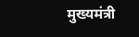मुख्यमंत्री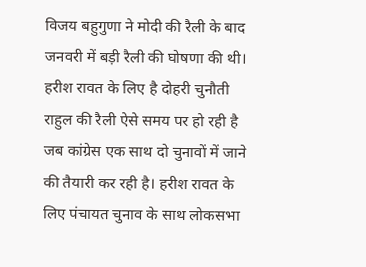विजय बहुगुणा ने मोदी की रैली के बाद जनवरी में बड़ी रैली की घोषणा की थी।
हरीश रावत के लिए है दोहरी चुनौती
राहुल की रैली ऐसे समय पर हो रही है जब कांग्रेस एक साथ दो चुनावों में जाने की तैयारी कर रही है। हरीश रावत के लिए पंचायत चुनाव के साथ लोकसभा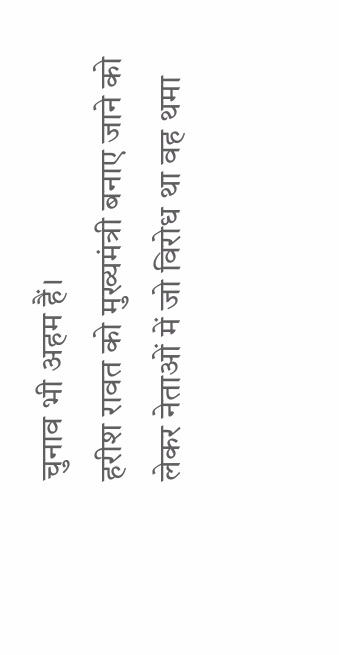चुनाव भी अहम हैं।
हरीश रावत को मुख्यमंत्री बनाए जाने को लेकर नेताओं में जो विरोध था वह थमा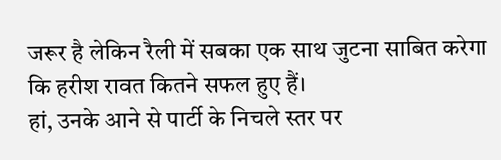जरूर है लेकिन रैली में सबका एक साथ जुटना साबित करेगा कि हरीश रावत कितने सफल हुए हैं।
हां, उनके आने से पार्टी के निचले स्तर पर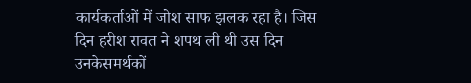कार्यकर्ताओं में जोश साफ झलक रहा है। जिस दिन हरीश रावत ने शपथ ली थी उस दिन उनकेसमर्थकों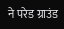ने परेड ग्राउंड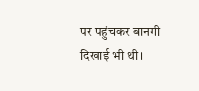पर पहुंचकर बानगी दिखाई भी थी।